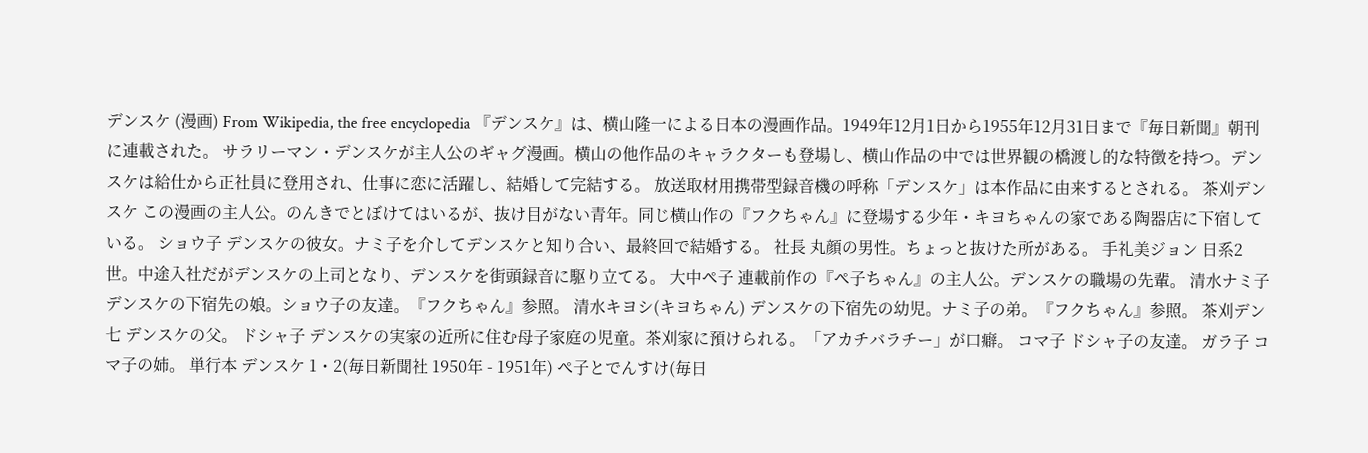デンスケ (漫画) From Wikipedia, the free encyclopedia 『デンスケ』は、横山隆一による日本の漫画作品。1949年12月1日から1955年12月31日まで『毎日新聞』朝刊に連載された。 サラリーマン・デンスケが主人公のギャグ漫画。横山の他作品のキャラクターも登場し、横山作品の中では世界観の橋渡し的な特徴を持つ。デンスケは給仕から正社員に登用され、仕事に恋に活躍し、結婚して完結する。 放送取材用携帯型録音機の呼称「デンスケ」は本作品に由来するとされる。 茶刈デンスケ この漫画の主人公。のんきでとぼけてはいるが、抜け目がない青年。同じ横山作の『フクちゃん』に登場する少年・キヨちゃんの家である陶器店に下宿している。 ショウ子 デンスケの彼女。ナミ子を介してデンスケと知り合い、最終回で結婚する。 社長 丸顔の男性。ちょっと抜けた所がある。 手礼美ジョン 日系2世。中途入社だがデンスケの上司となり、デンスケを街頭録音に駆り立てる。 大中ペ子 連載前作の『ペ子ちゃん』の主人公。デンスケの職場の先輩。 清水ナミ子 デンスケの下宿先の娘。ショウ子の友達。『フクちゃん』参照。 清水キヨシ(キヨちゃん) デンスケの下宿先の幼児。ナミ子の弟。『フクちゃん』参照。 茶刈デン七 デンスケの父。 ドシャ子 デンスケの実家の近所に住む母子家庭の児童。茶刈家に預けられる。「アカチバラチー」が口癖。 コマ子 ドシャ子の友達。 ガラ子 コマ子の姉。 単行本 デンスケ 1・2(毎日新聞社 1950年 - 1951年) ぺ子とでんすけ(毎日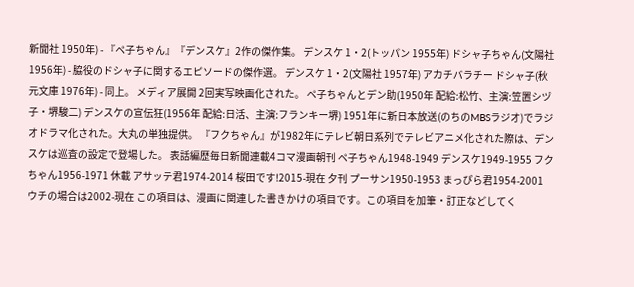新聞社 1950年) - 『ペ子ちゃん』『デンスケ』2作の傑作集。 デンスケ 1・2(トッパン 1955年) ドシャ子ちゃん(文陽社 1956年) - 脇役のドシャ子に関するエピソードの傑作選。 デンスケ 1・2(文陽社 1957年) アカチバラチー ドシャ子(秋元文庫 1976年) - 同上。 メディア展開 2回実写映画化された。 ペ子ちゃんとデン助(1950年 配給:松竹、主演:笠置シヅ子・堺駿二) デンスケの宣伝狂(1956年 配給:日活、主演:フランキー堺) 1951年に新日本放送(のちのMBSラジオ)でラジオドラマ化された。大丸の単独提供。 『フクちゃん』が1982年にテレビ朝日系列でテレビアニメ化された際は、デンスケは巡査の設定で登場した。 表話編歴毎日新聞連載4コマ漫画朝刊 ペ子ちゃん1948-1949 デンスケ1949-1955 フクちゃん1956-1971 休載 アサッテ君1974-2014 桜田です!2015-現在 夕刊 プーサン1950-1953 まっぴら君1954-2001 ウチの場合は2002-現在 この項目は、漫画に関連した書きかけの項目です。この項目を加筆・訂正などしてく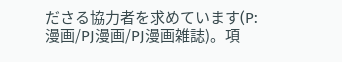ださる協力者を求めています(P:漫画/PJ漫画/PJ漫画雑誌)。項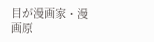目が漫画家・漫画原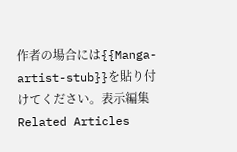作者の場合には{{Manga-artist-stub}}を貼り付けてください。表示編集 Related Articles